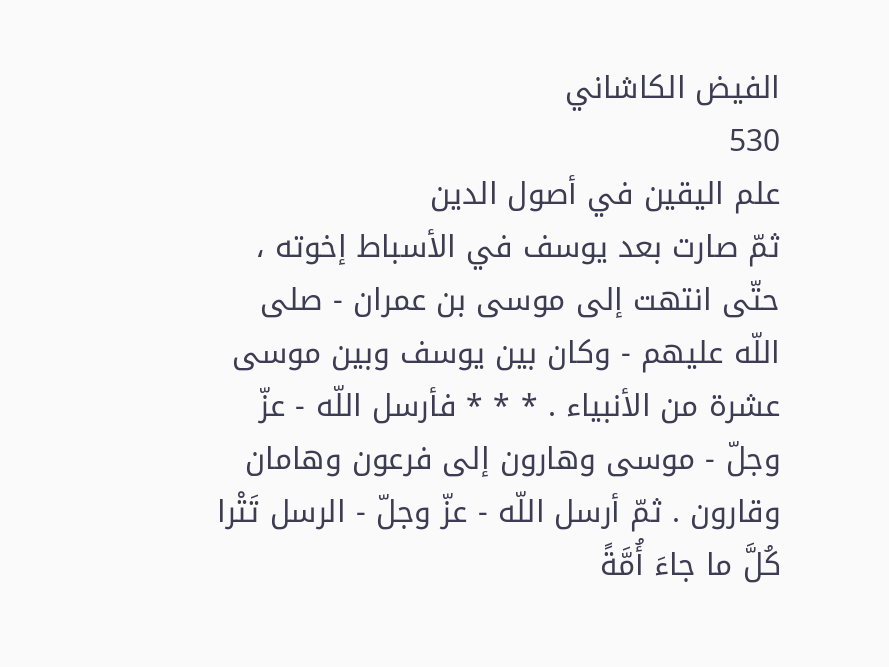الفيض الكاشاني
530
علم اليقين في أصول الدين
ثمّ صارت بعد يوسف في الأسباط إخوته ، حتّى انتهت إلى موسى بن عمران - صلى اللّه عليهم - وكان بين يوسف وبين موسى عشرة من الأنبياء . * * * فأرسل اللّه - عزّ وجلّ - موسى وهارون إلى فرعون وهامان وقارون . ثمّ أرسل اللّه - عزّ وجلّ - الرسل تَتْرا كُلَّ ما جاءَ أُمَّةً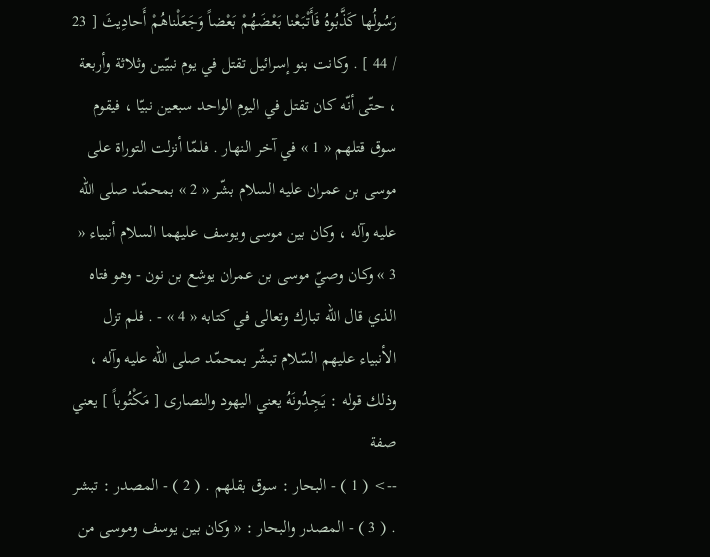رَسُولُها كَذَّبُوهُ فَأَتْبَعْنا بَعْضَهُمْ بَعْضاً وَجَعَلْناهُمْ أَحادِيثَ [ 23 / 44 ] . وكانت بنو إسرائيل تقتل في يوم نبيّين وثلاثة وأربعة ، حتّى أنّه كان تقتل في اليوم الواحد سبعين نبيّا ، فيقوم سوق قتلهم « 1 » في آخر النهار . فلمّا أنزلت التوراة على موسى بن عمران عليه السلام بشّر « 2 » بمحمّد صلى اللّه عليه وآله ، وكان بين موسى ويوسف عليهما السلام أنبياء « 3 » وكان وصيّ موسى بن عمران يوشع بن نون - وهو فتاه الذي قال اللّه تبارك وتعالى في كتابه « 4 » - . فلم تزل الأنبياء عليهم السّلام تبشّر بمحمّد صلى اللّه عليه وآله ، وذلك قوله : يَجِدُونَهُ يعني اليهود والنصارى [ مَكْتُوباً ] يعني صفة
--> ( 1 ) - البحار : سوق بقلهم . ( 2 ) - المصدر : تبشر . ( 3 ) - المصدر والبحار : « وكان بين يوسف وموسى من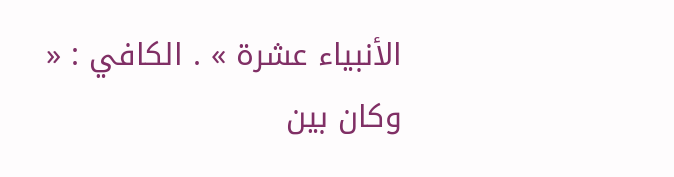الأنبياء عشرة » . الكافي : « وكان بين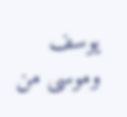يوسف وموسى من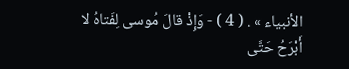الأنبياء » . ( 4 ) - وَإِذْ قالَ مُوسى لِفَتاهُ لا أَبْرَحُ حَتَّى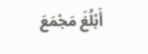أَبْلُغَ مَجْمَعَ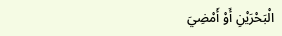الْبَحْرَيْنِ أَوْ أَمْضِيَ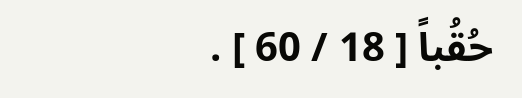حُقُباً [ 18 / 60 ] .